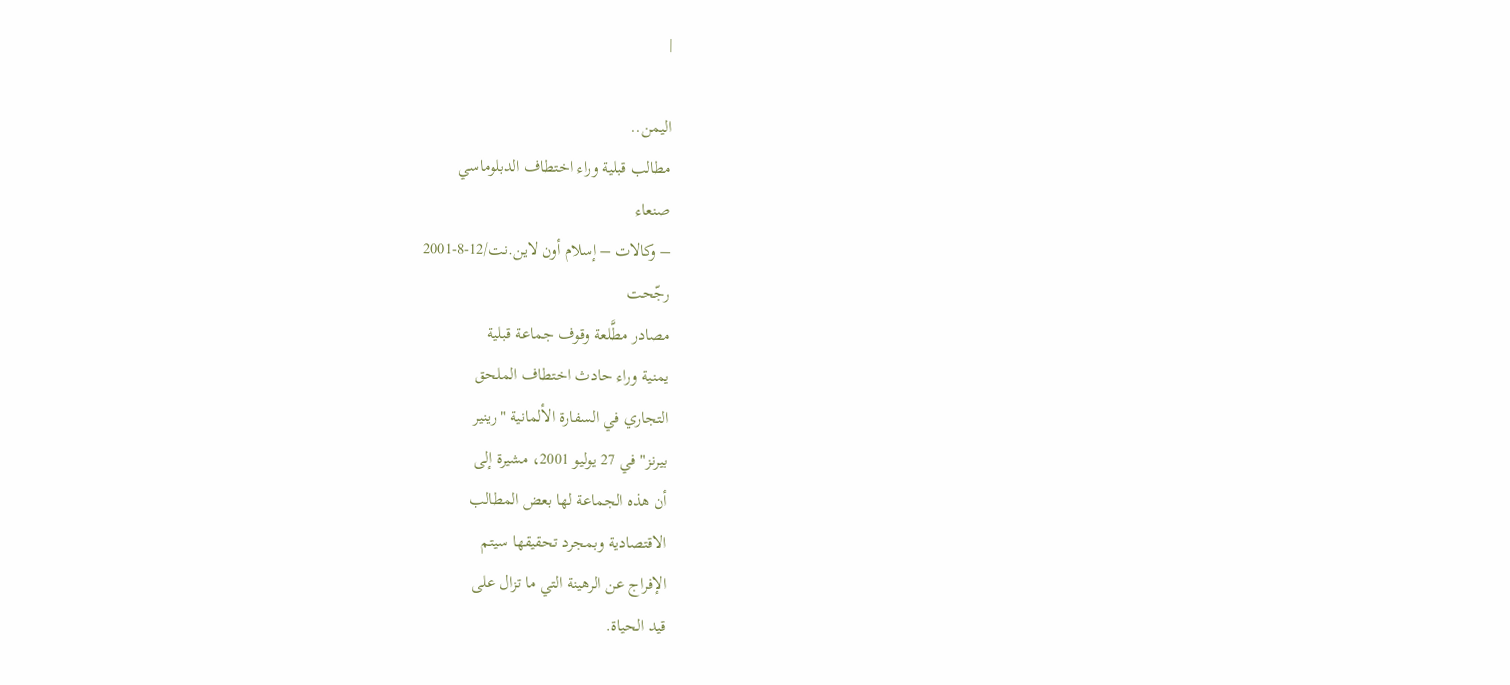|

اليمن..
مطالب قبلية وراء اختطاف الدبلوماسي
صنعاء
– وكالات – إسلام أون لاين.نت/12-8-2001
رجّحت
مصادر مطَّلعة وقوف جماعة قبلية
يمنية وراء حادث اختطاف الملحق
التجاري في السفارة الألمانية "رينير
بيرنز" في 27 يوليو 2001، مشيرة إلى
أن هذه الجماعة لها بعض المطالب
الاقتصادية وبمجرد تحقيقها سيتم
الإفراج عن الرهينة التي ما تزال على
قيد الحياة.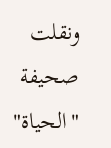ونقلت
صحيفة "الحياة"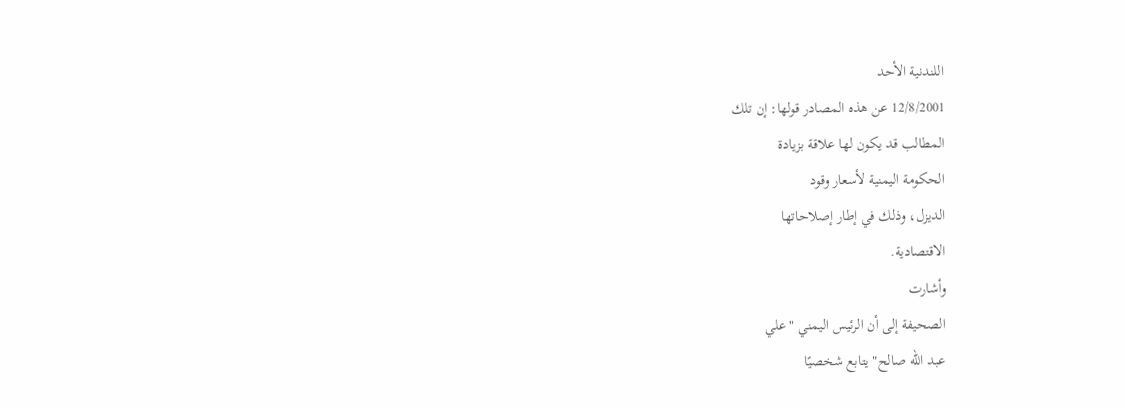اللندنية الأحد
12/8/2001 عن هذه المصادر قولها: إن تلك
المطالب قد يكون لها علاقة بزيادة
الحكومة اليمنية لأسعار وقود
الديزل، وذلك في إطار إصلاحاتها
الاقتصادية.
وأشارت
الصحيفة إلى أن الرئيس اليمني "علي
عبد الله صالح" يتابع شخصيًا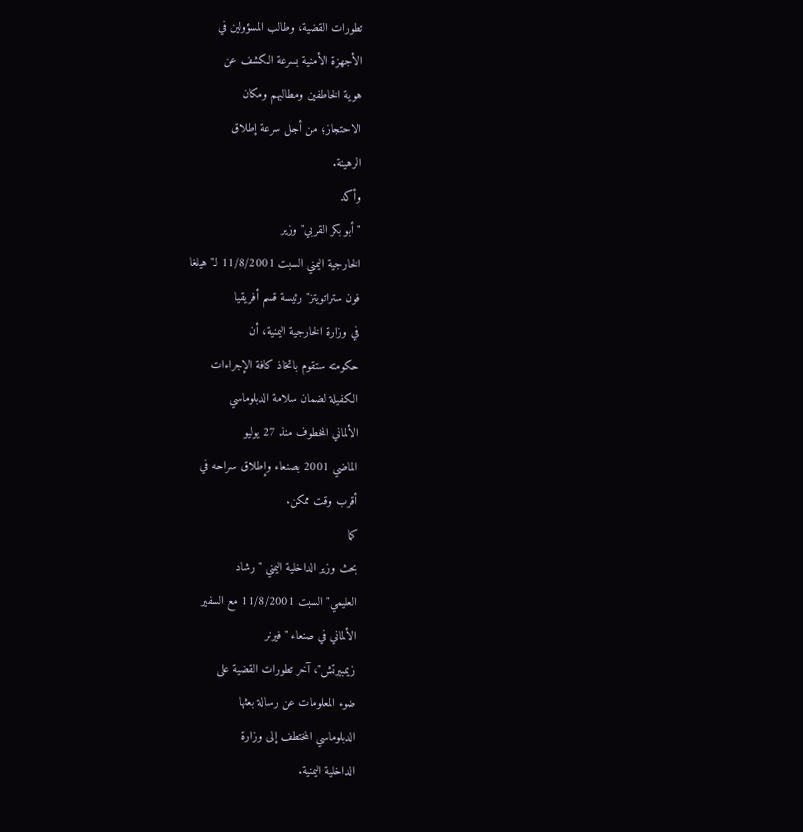تطورات القضية، وطالب المسؤولين في
الأجهزة الأمنية بسرعة الكشف عن
هوية الخاطفين ومطالبهم ومكان
الاحتجاز؛ من أجل سرعة إطلاق
الرهينة.
وأكد
" أبو بكر القربي" وزير
الخارجية اليمني السبت 11/8/2001 لـ"هيلغا
فون ستراتويتز" رئيسة قسم أفريقيا
في وزارة الخارجية اليمنية، أن
حكومته ستقوم باتخاذ كافة الإجراءات
الكفيلة لضمان سلامة الدبلوماسي
الألماني المخطوف منذ 27 يوليو
الماضي 2001 بصنعاء وإطلاق سراحه في
أقرب وقت ممكن.
كما
بحث وزير الداخلية اليمني "رشاد
العليمي" السبت 11/8/2001 مع السفير
الألماني في صنعاء "فيرنر
زيمبيرتش"، آخر تطورات القضية على
ضوء المعلومات عن رسالة بعثها
الدبلوماسي المختطف إلى وزارة
الداخلية اليمنية.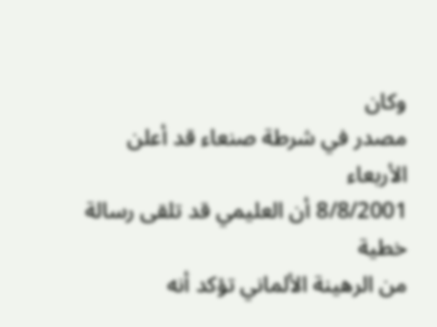وكان
مصدر في شرطة صنعاء قد أعلن الأربعاء
8/8/2001 أن العليمي قد تلقى رسالة خطية
من الرهينة الألماني تؤكد أنه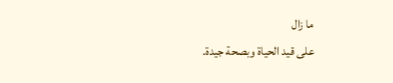ما زال
على قيد الحياة وبصحة جيدة.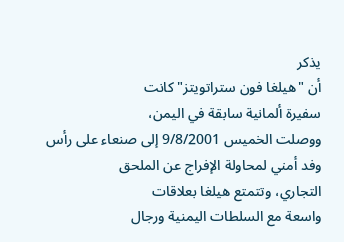يذكر
أن "هيلغا فون ستراتويتز" كانت
سفيرة ألمانية سابقة في اليمن،
ووصلت الخميس 9/8/2001 إلى صنعاء على رأس
وفد أمني لمحاولة الإفراج عن الملحق
التجاري، وتتمتع هيلغا بعلاقات
واسعة مع السلطات اليمنية ورجال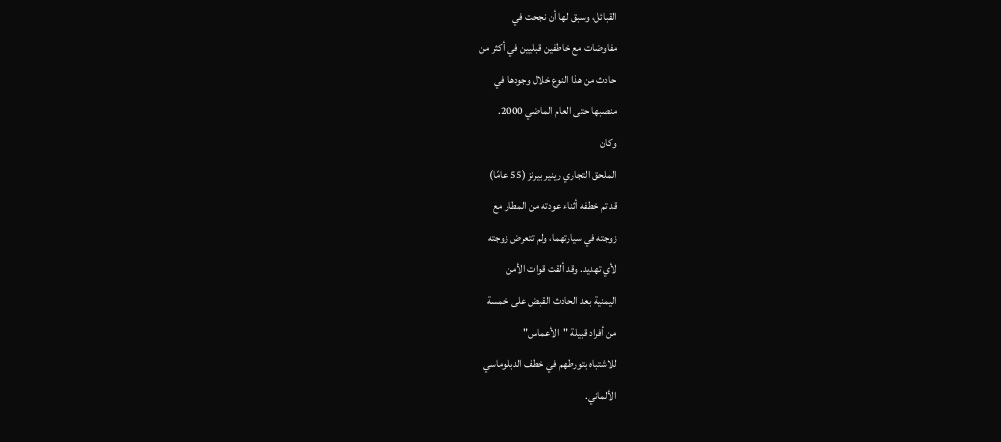القبائل، وسبق لها أن نجحت في
مفاوضات مع خاطفين قبليين في أكثر من
حادث من هذا النوع خلال وجودها في
منصبها حتى العام الماضي 2000.
وكان
الملحق التجاري رينير بيرنز (55 عامًا)
قد تم خطفه أثناء عودته من المطار مع
زوجته في سيارتهما، ولم تتعرض زوجته
لأي تهديد. وقد ألقت قوات الأمن
اليمنية بعد الحادث القبض على خمسة
من أفراد قبيلة "الأعماس"
للاشتباه بتورطهم في خطف الدبلوماسي
الألماني.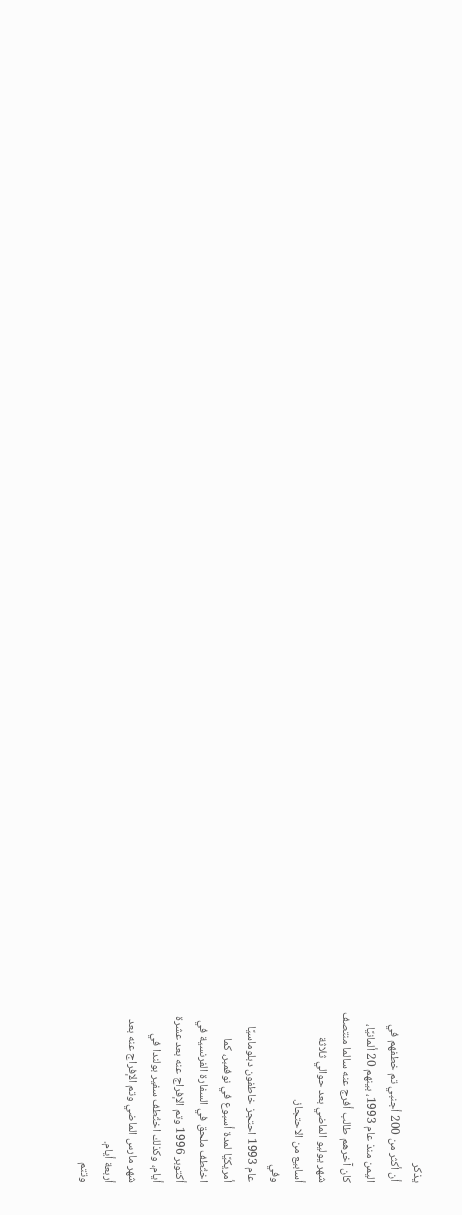يذكر
أن أكثر من 200 أجنبي تم خطفهم في
اليمن منذ عام 1993، بينهم 20 ألمانيًا،
كان آخرهم طالب أفرج عنه سالما منتصف
شهر يوليو الماضي بعد حوالي ثلاثة
أسابيع من الاحتجاز.
وفي
عام 1993 احتجز خاطفون دبلوماسيًا
أمريكيًا لمدة أسبوع في نوفمبر، كما
اختُطف ملحق في السفارة الفرنسية في
أكتوبر 1996 وتم الإفراج عنه بعد عشرة
أيام، وكذلك اختُطف سفير بولندا في
شهر مارس الماضي وتم الإفراج عنه بعد
أربعة أيام.
وتتم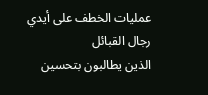عمليات الخطف على أيدي رجال القبائل
الذين يطالبون بتحسين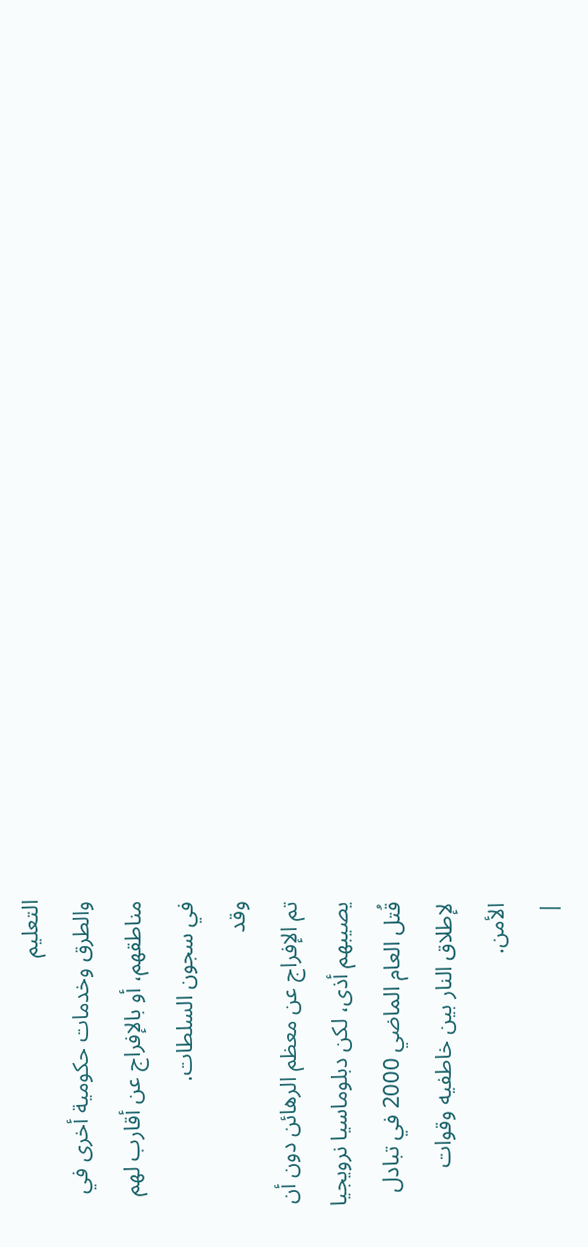التعليم
والطرق وخدمات حكومية أخرى في
مناطقهم، أو بالإفراج عن أقارب لهم
في سجون السلطات.
وقد
تم الإفراج عن معظم الرهائن دون أن
يصيبهم أذى، لكن دبلوماسيا نرويجيا
قُتل العام الماضي 2000 في تبادل
لإطلاق النار بين خاطفيه وقوات
الأمن.
|